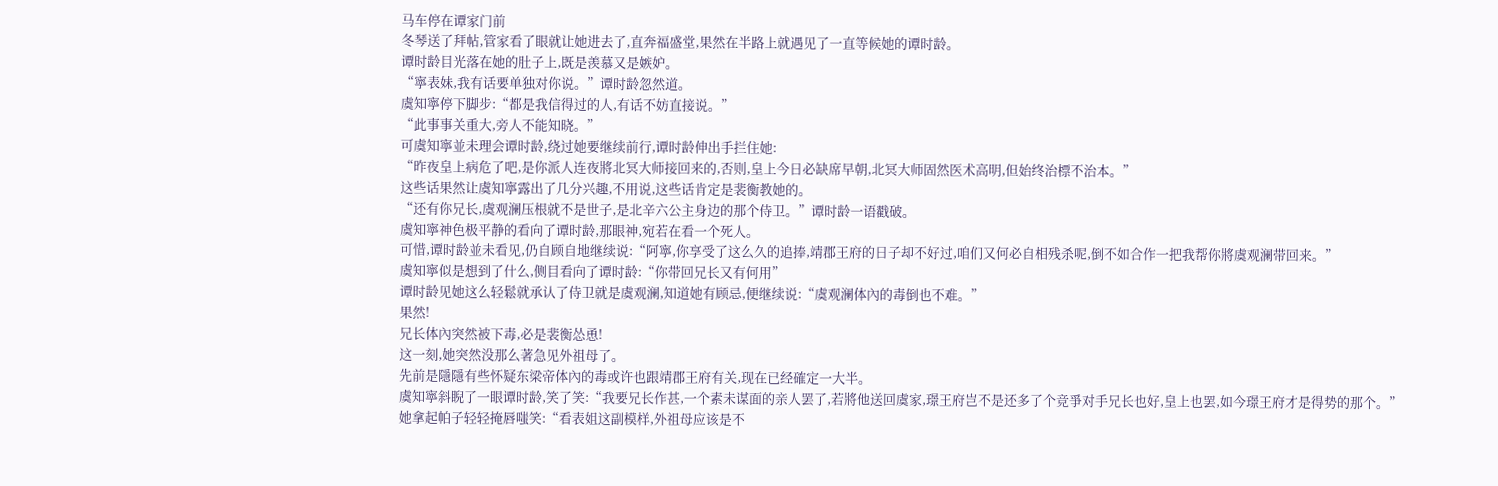马车停在谭家门前
冬琴送了拜帖,管家看了眼就让她进去了,直奔福盛堂,果然在半路上就遇见了一直等候她的谭时龄。
谭时龄目光落在她的肚子上,既是羡慕又是嫉妒。
“寧表妹,我有话要单独对你说。”谭时龄忽然道。
虞知寧停下脚步:“都是我信得过的人,有话不妨直接说。”
“此事事关重大,旁人不能知晓。”
可虞知寧並未理会谭时龄,绕过她要继续前行,谭时龄伸出手拦住她:
“昨夜皇上病危了吧,是你派人连夜將北冥大师接回来的,否则,皇上今日必缺席早朝,北冥大师固然医术高明,但始终治標不治本。”
这些话果然让虞知寧露出了几分兴趣,不用说,这些话肯定是裴衡教她的。
“还有你兄长,虞观澜压根就不是世子,是北辛六公主身边的那个侍卫。”谭时龄一语戳破。
虞知寧神色极平静的看向了谭时龄,那眼神,宛若在看一个死人。
可惜,谭时龄並未看见,仍自顾自地继续说:“阿寧,你享受了这么久的追捧,靖郡王府的日子却不好过,咱们又何必自相残杀呢,倒不如合作一把我帮你將虞观澜带回来。”
虞知寧似是想到了什么,侧目看向了谭时龄:“你带回兄长又有何用”
谭时龄见她这么轻鬆就承认了侍卫就是虞观澜,知道她有顾忌,便继续说:“虞观澜体內的毒倒也不难。”
果然!
兄长体內突然被下毒,必是裴衡怂恿!
这一刻,她突然没那么著急见外祖母了。
先前是隱隱有些怀疑东梁帝体內的毒或许也跟靖郡王府有关,现在已经確定一大半。
虞知寧斜睨了一眼谭时龄,笑了笑:“我要兄长作甚,一个素未谋面的亲人罢了,若將他送回虞家,璟王府岂不是还多了个竞爭对手兄长也好,皇上也罢,如今璟王府才是得势的那个。”
她拿起帕子轻轻掩唇嗤笑:“看表姐这副模样,外祖母应该是不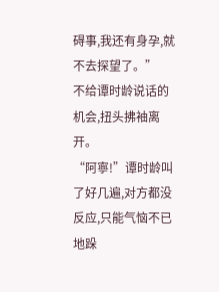碍事,我还有身孕,就不去探望了。”
不给谭时龄说话的机会,扭头拂袖离开。
“阿寧!”谭时龄叫了好几遍,对方都没反应,只能气恼不已地跺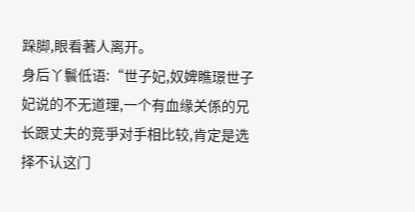跺脚,眼看著人离开。
身后丫鬟低语:“世子妃,奴婢瞧璟世子妃说的不无道理,一个有血缘关係的兄长跟丈夫的竞爭对手相比较,肯定是选择不认这门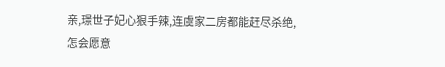亲,璟世子妃心狠手辣,连虞家二房都能赶尽杀绝,怎会愿意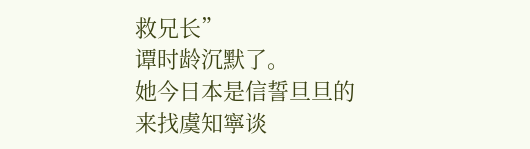救兄长”
谭时龄沉默了。
她今日本是信誓旦旦的来找虞知寧谈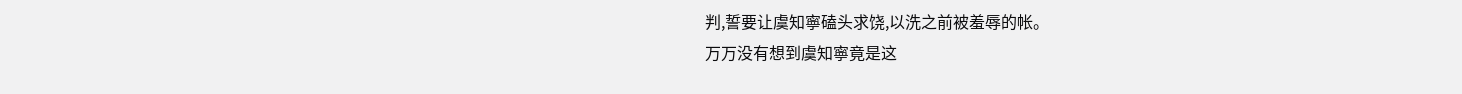判,誓要让虞知寧磕头求饶,以洗之前被羞辱的帐。
万万没有想到虞知寧竟是这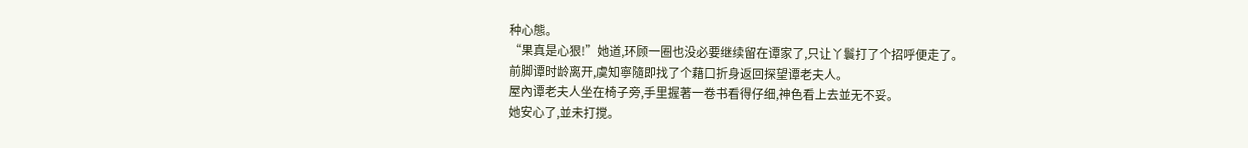种心態。
“果真是心狠!”她道,环顾一圈也没必要继续留在谭家了,只让丫鬟打了个招呼便走了。
前脚谭时龄离开,虞知寧隨即找了个藉口折身返回探望谭老夫人。
屋內谭老夫人坐在椅子旁,手里握著一卷书看得仔细,神色看上去並无不妥。
她安心了,並未打搅。